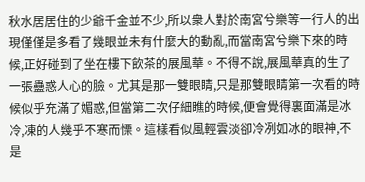秋水居居住的少爺千金並不少,所以衆人對於南宮兮樂等一行人的出現僅僅是多看了幾眼並未有什麼大的動亂,而當南宮兮樂下來的時候,正好碰到了坐在樓下飲茶的展風華。不得不說,展風華真的生了一張蠱惑人心的臉。尤其是那一雙眼睛,只是那雙眼睛第一次看的時候似乎充滿了媚惑,但當第二次仔細瞧的時候,便會覺得裏面滿是冰冷,凍的人幾乎不寒而慄。這樣看似風輕雲淡卻冷冽如冰的眼神,不是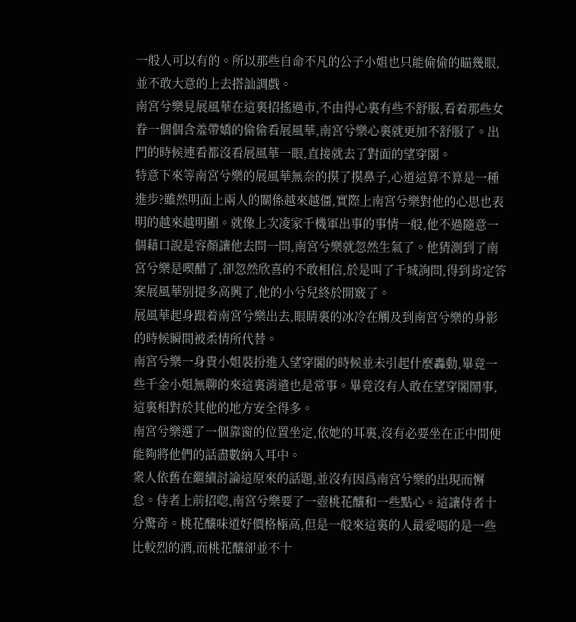一般人可以有的。所以那些自命不凡的公子小姐也只能偷偷的瞄幾眼,並不敢大意的上去搭訕調戲。
南宮兮樂見展風華在這裏招搖過市,不由得心裏有些不舒服,看着那些女眷一個個含羞帶嬌的偷偷看展風華,南宮兮樂心裏就更加不舒服了。出門的時候連看都沒看展風華一眼,直接就去了對面的望穿閣。
特意下來等南宮兮樂的展風華無奈的摸了摸鼻子,心道這算不算是一種進步?雖然明面上兩人的關係越來越僵,實際上南宮兮樂對他的心思也表明的越來越明顯。就像上次凌家千機軍出事的事情一般,他不過隨意一個藉口說是容顏讓他去問一問,南宮兮樂就忽然生氣了。他猜測到了南宮兮樂是喫醋了,卻忽然欣喜的不敢相信,於是叫了千城詢問,得到肯定答案展風華別提多高興了,他的小兮兒終於開竅了。
展風華起身跟着南宮兮樂出去,眼睛裏的冰冷在觸及到南宮兮樂的身影的時候瞬間被柔情所代替。
南宮兮樂一身貴小姐裝扮進入望穿閣的時候並未引起什麼轟動,畢竟一些千金小姐無聊的來這裏消遣也是常事。畢竟沒有人敢在望穿閣鬧事,這裏相對於其他的地方安全得多。
南宮兮樂選了一個靠窗的位置坐定,依她的耳裏,沒有必要坐在正中間便能夠將他們的話盡數納入耳中。
衆人依舊在繼續討論這原來的話題,並沒有因爲南宮兮樂的出現而懈怠。侍者上前招唿,南宮兮樂要了一壺桃花釀和一些點心。這讓侍者十分驚奇。桃花釀味道好價格極高,但是一般來這裏的人最愛喝的是一些比較烈的酒,而桃花釀卻並不十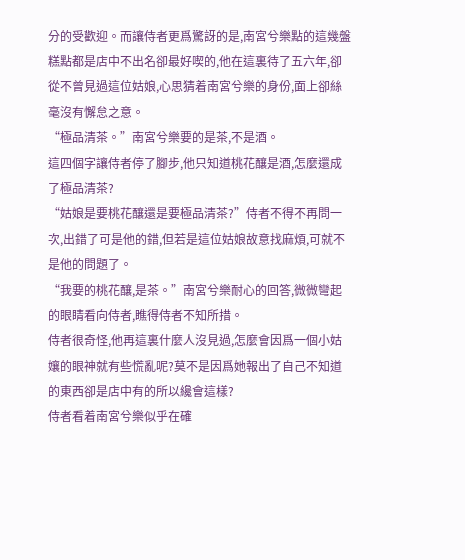分的受歡迎。而讓侍者更爲驚訝的是,南宮兮樂點的這幾盤糕點都是店中不出名卻最好喫的,他在這裏待了五六年,卻從不曾見過這位姑娘,心思猜着南宮兮樂的身份,面上卻絲毫沒有懈怠之意。
“極品清茶。”南宮兮樂要的是茶,不是酒。
這四個字讓侍者停了腳步,他只知道桃花釀是酒,怎麼還成了極品清茶?
“姑娘是要桃花釀還是要極品清茶?”侍者不得不再問一次,出錯了可是他的錯,但若是這位姑娘故意找麻煩,可就不是他的問題了。
“我要的桃花釀,是茶。”南宮兮樂耐心的回答,微微彎起的眼睛看向侍者,瞧得侍者不知所措。
侍者很奇怪,他再這裏什麼人沒見過,怎麼會因爲一個小姑孃的眼神就有些慌亂呢?莫不是因爲她報出了自己不知道的東西卻是店中有的所以纔會這樣?
侍者看着南宮兮樂似乎在確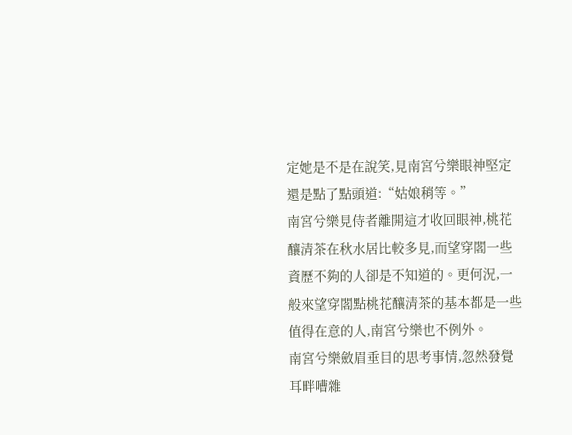定她是不是在說笑,見南宮兮樂眼神堅定還是點了點頭道:“姑娘稍等。”
南宮兮樂見侍者離開這才收回眼神,桃花釀清茶在秋水居比較多見,而望穿閣一些資歷不夠的人卻是不知道的。更何況,一般來望穿閣點桃花釀清茶的基本都是一些值得在意的人,南宮兮樂也不例外。
南宮兮樂斂眉垂目的思考事情,忽然發覺耳畔嘈雜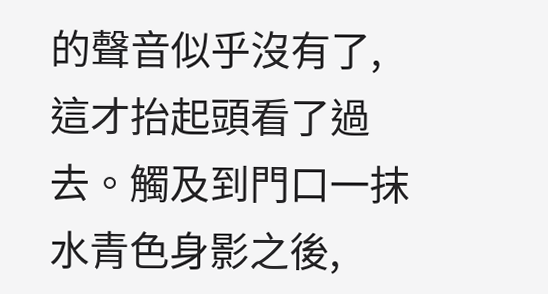的聲音似乎沒有了,這才抬起頭看了過去。觸及到門口一抹水青色身影之後,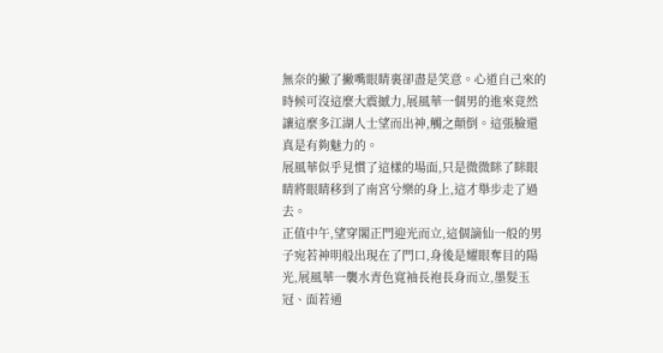無奈的撇了撇嘴眼睛裏卻盡是笑意。心道自己來的時候可沒這麼大震撼力,展風華一個男的進來竟然讓這麼多江湖人士望而出神,觸之顛倒。這張臉還真是有夠魅力的。
展風華似乎見慣了這樣的場面,只是微微眯了眯眼睛將眼睛移到了南宮兮樂的身上,這才舉步走了過去。
正值中午,望穿閣正門迎光而立,這個謫仙一般的男子宛若神明般出現在了門口,身後是耀眼奪目的陽光,展風華一襲水青色寬袖長袍長身而立,墨髮玉冠、面若通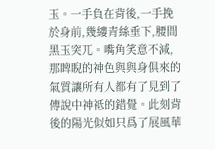玉。一手負在背後,一手挽於身前,幾縷青絲垂下,腰間黑玉突兀。嘴角笑意不減,那睥睨的神色與與身俱來的氣質讓所有人都有了見到了傳說中神祗的錯覺。此刻背後的陽光似如只爲了展風華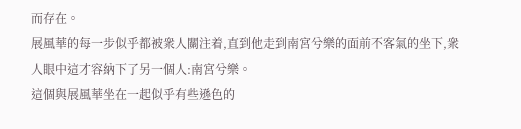而存在。
展風華的每一步似乎都被衆人關注着,直到他走到南宮兮樂的面前不客氣的坐下,衆人眼中這才容納下了另一個人:南宮兮樂。
這個與展風華坐在一起似乎有些遜色的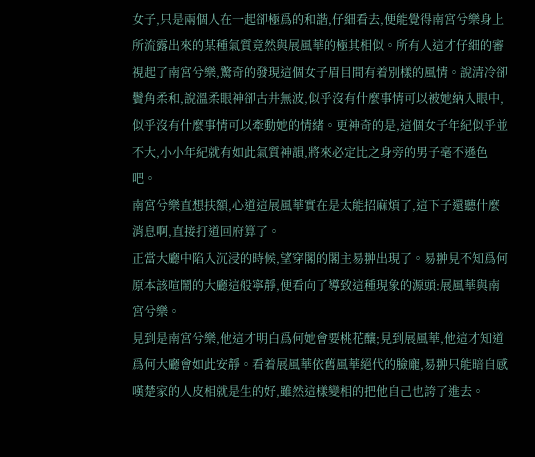女子,只是兩個人在一起卻極爲的和諧,仔細看去,便能覺得南宮兮樂身上所流露出來的某種氣質竟然與展風華的極其相似。所有人這才仔細的審視起了南宮兮樂,驚奇的發現這個女子眉目間有着別樣的風情。說清冷卻鬢角柔和,說溫柔眼神卻古井無波,似乎沒有什麼事情可以被她納入眼中,似乎沒有什麼事情可以牽動她的情緒。更神奇的是,這個女子年紀似乎並不大,小小年紀就有如此氣質神韻,將來必定比之身旁的男子毫不遜色吧。
南宮兮樂直想扶額,心道這展風華實在是太能招麻煩了,這下子還聽什麼消息啊,直接打道回府算了。
正當大廳中陷入沉浸的時候,望穿閣的閣主易翀出現了。易翀見不知爲何原本該喧鬧的大廳這般寧靜,便看向了導致這種現象的源頭:展風華與南宮兮樂。
見到是南宮兮樂,他這才明白爲何她會要桃花釀;見到展風華,他這才知道爲何大廳會如此安靜。看着展風華依舊風華絕代的臉龐,易翀只能暗自感嘆楚家的人皮相就是生的好,雖然這樣變相的把他自己也誇了進去。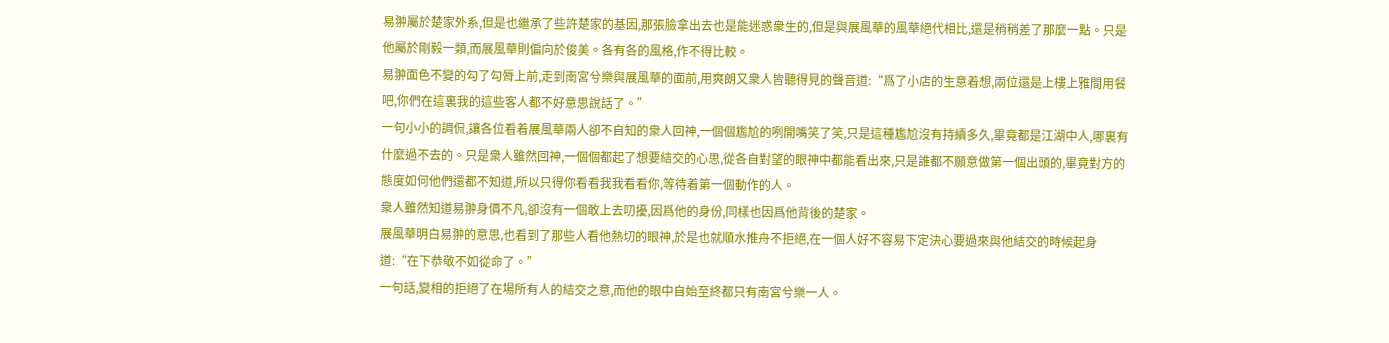易翀屬於楚家外系,但是也繼承了些許楚家的基因,那張臉拿出去也是能迷惑衆生的,但是與展風華的風華絕代相比,還是稍稍差了那麼一點。只是他屬於剛毅一類,而展風華則偏向於俊美。各有各的風格,作不得比較。
易翀面色不變的勾了勾脣上前,走到南宮兮樂與展風華的面前,用爽朗又衆人皆聽得見的聲音道:“爲了小店的生意着想,兩位還是上樓上雅間用餐吧,你們在這裏我的這些客人都不好意思說話了。”
一句小小的調侃,讓各位看着展風華兩人卻不自知的衆人回神,一個個尷尬的咧開嘴笑了笑,只是這種尷尬沒有持續多久,畢竟都是江湖中人,哪裏有什麼過不去的。只是衆人雖然回神,一個個都起了想要結交的心思,從各自對望的眼神中都能看出來,只是誰都不願意做第一個出頭的,畢竟對方的態度如何他們還都不知道,所以只得你看看我我看看你,等待着第一個動作的人。
衆人雖然知道易翀身價不凡,卻沒有一個敢上去叨擾,因爲他的身份,同樣也因爲他背後的楚家。
展風華明白易翀的意思,也看到了那些人看他熱切的眼神,於是也就順水推舟不拒絕,在一個人好不容易下定決心要過來與他結交的時候起身道:“在下恭敬不如從命了。”
一句話,變相的拒絕了在場所有人的結交之意,而他的眼中自始至終都只有南宮兮樂一人。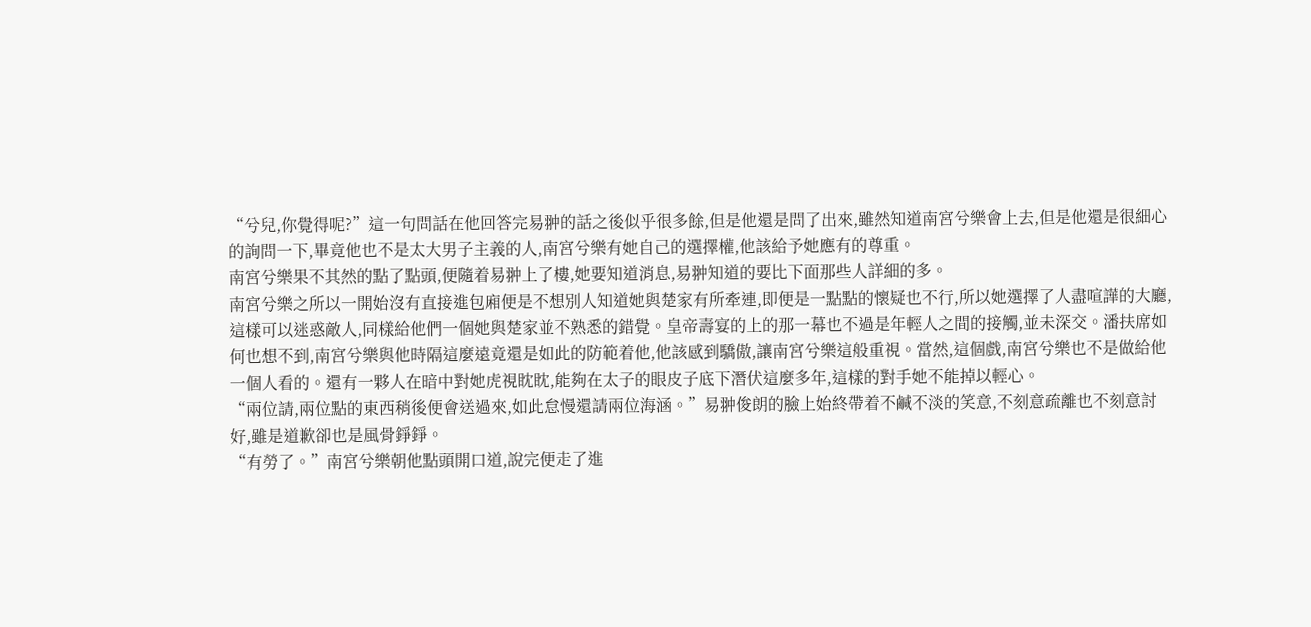“兮兒,你覺得呢?”這一句問話在他回答完易翀的話之後似乎很多餘,但是他還是問了出來,雖然知道南宮兮樂會上去,但是他還是很細心的詢問一下,畢竟他也不是太大男子主義的人,南宮兮樂有她自己的選擇權,他該給予她應有的尊重。
南宮兮樂果不其然的點了點頭,便隨着易翀上了樓,她要知道消息,易翀知道的要比下面那些人詳細的多。
南宮兮樂之所以一開始沒有直接進包廂便是不想別人知道她與楚家有所牽連,即便是一點點的懷疑也不行,所以她選擇了人盡喧譁的大廳,這樣可以迷惑敵人,同樣給他們一個她與楚家並不熟悉的錯覺。皇帝壽宴的上的那一幕也不過是年輕人之間的接觸,並未深交。潘扶席如何也想不到,南宮兮樂與他時隔這麼遠竟還是如此的防範着他,他該感到驕傲,讓南宮兮樂這般重視。當然,這個戲,南宮兮樂也不是做給他一個人看的。還有一夥人在暗中對她虎視眈眈,能夠在太子的眼皮子底下潛伏這麼多年,這樣的對手她不能掉以輕心。
“兩位請,兩位點的東西稍後便會送過來,如此怠慢還請兩位海涵。”易翀俊朗的臉上始終帶着不鹹不淡的笑意,不刻意疏離也不刻意討好,雖是道歉卻也是風骨錚錚。
“有勞了。”南宮兮樂朝他點頭開口道,說完便走了進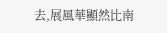去,展風華顯然比南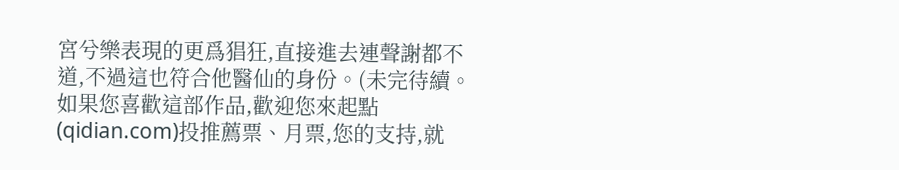宮兮樂表現的更爲猖狂,直接進去連聲謝都不道,不過這也符合他醫仙的身份。(未完待續。如果您喜歡這部作品,歡迎您來起點(qidian.com)投推薦票、月票,您的支持,就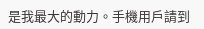是我最大的動力。手機用戶請到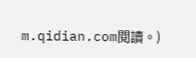m.qidian.com閱讀。)